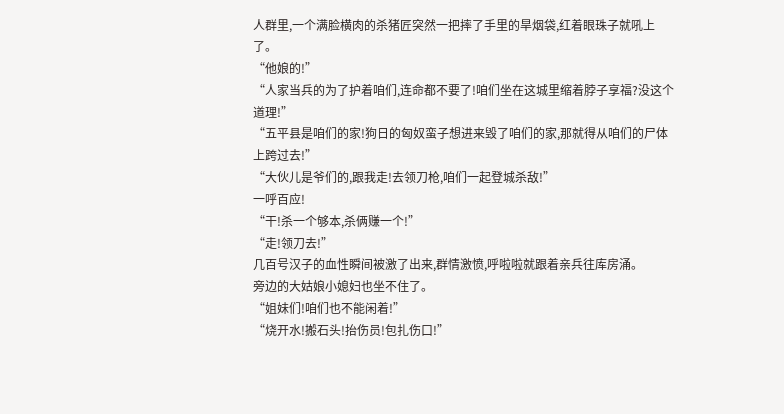人群里,一个满脸横肉的杀猪匠突然一把摔了手里的旱烟袋,红着眼珠子就吼上了。
“他娘的!”
“人家当兵的为了护着咱们,连命都不要了!咱们坐在这城里缩着脖子享福?没这个道理!”
“五平县是咱们的家!狗日的匈奴蛮子想进来毁了咱们的家,那就得从咱们的尸体上跨过去!”
“大伙儿是爷们的,跟我走!去领刀枪,咱们一起登城杀敌!”
一呼百应!
“干!杀一个够本,杀俩赚一个!”
“走!领刀去!”
几百号汉子的血性瞬间被激了出来,群情激愤,呼啦啦就跟着亲兵往库房涌。
旁边的大姑娘小媳妇也坐不住了。
“姐妹们!咱们也不能闲着!”
“烧开水!搬石头!抬伤员!包扎伤口!”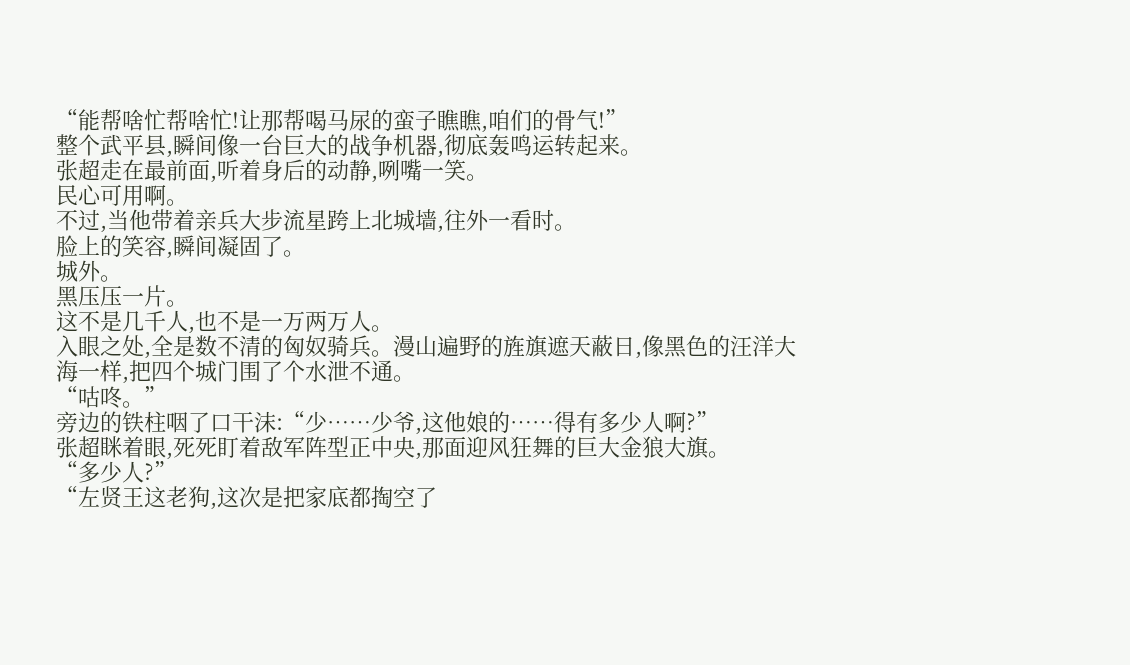“能帮啥忙帮啥忙!让那帮喝马尿的蛮子瞧瞧,咱们的骨气!”
整个武平县,瞬间像一台巨大的战争机器,彻底轰鸣运转起来。
张超走在最前面,听着身后的动静,咧嘴一笑。
民心可用啊。
不过,当他带着亲兵大步流星跨上北城墙,往外一看时。
脸上的笑容,瞬间凝固了。
城外。
黑压压一片。
这不是几千人,也不是一万两万人。
入眼之处,全是数不清的匈奴骑兵。漫山遍野的旌旗遮天蔽日,像黑色的汪洋大海一样,把四个城门围了个水泄不通。
“咕咚。”
旁边的铁柱咽了口干沫:“少……少爷,这他娘的……得有多少人啊?”
张超眯着眼,死死盯着敌军阵型正中央,那面迎风狂舞的巨大金狼大旗。
“多少人?”
“左贤王这老狗,这次是把家底都掏空了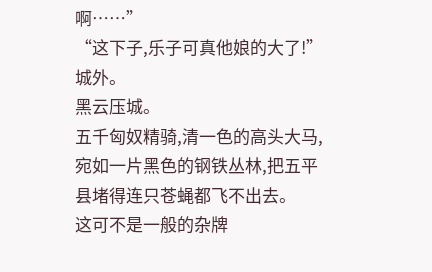啊……”
“这下子,乐子可真他娘的大了!”
城外。
黑云压城。
五千匈奴精骑,清一色的高头大马,宛如一片黑色的钢铁丛林,把五平县堵得连只苍蝇都飞不出去。
这可不是一般的杂牌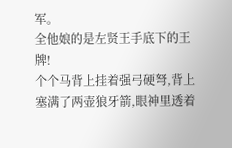军。
全他娘的是左贤王手底下的王牌!
个个马背上挂着强弓硬弩,背上塞满了两壶狼牙箭,眼神里透着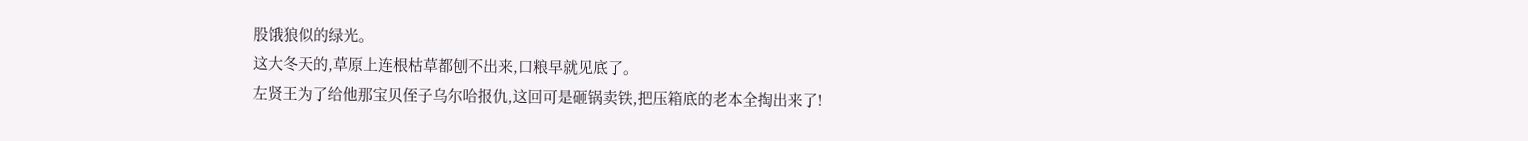股饿狼似的绿光。
这大冬天的,草原上连根枯草都刨不出来,口粮早就见底了。
左贤王为了给他那宝贝侄子乌尔哈报仇,这回可是砸锅卖铁,把压箱底的老本全掏出来了!